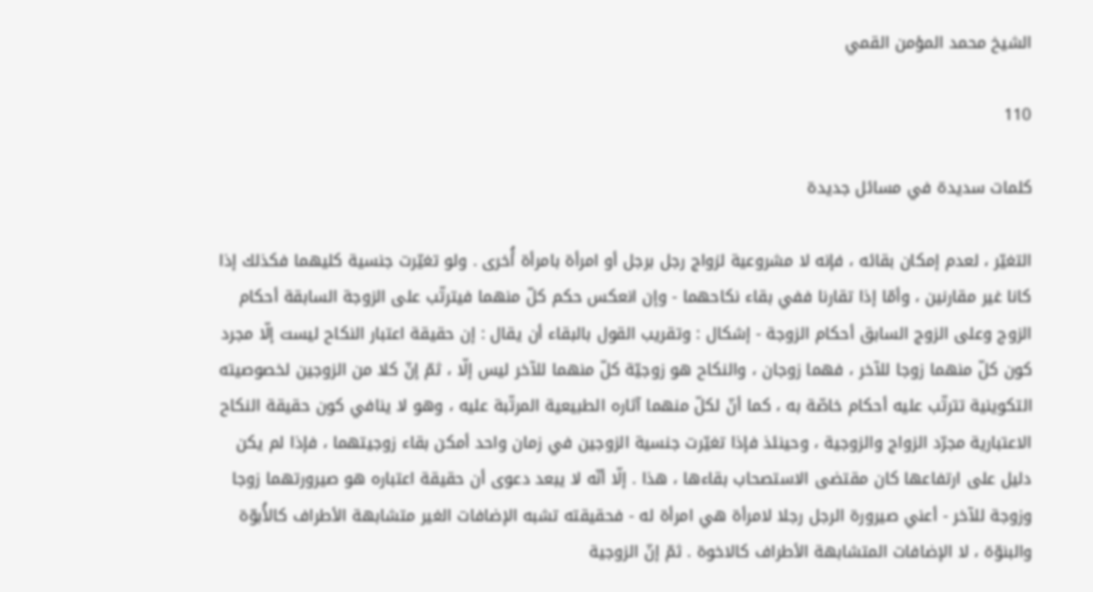الشيخ محمد المؤمن القمي

110

كلمات سديدة في مسائل جديدة

التغيّر ، لعدم إمكان بقائه ، فإنه لا مشروعية لزواج رجل برجل أو امرأة بامرأة أُخرى . ولو تغيّرت جنسية كليهما فكذلك إذا كانا غير مقارنين ، وأمّا إذا تقارنا ففي بقاء نكاحهما - وإن انعكس حكم كلّ منهما فيترتّب على الزوجة السابقة أحكام الزوج وعلى الزوج السابق أحكام الزوجة - إشكال : وتقريب القول بالبقاء أن يقال : إن حقيقة اعتبار النكاح ليست إلّا مجرد كون كلّ منهما زوجا للآخر ، فهما زوجان ، والنكاح هو زوجيّة كلّ منهما للآخر ليس إلّا ، ثمّ إنّ كلا من الزوجين لخصوصيته التكوينية تترتّب عليه أحكام خاصّة به ، كما أنّ لكلّ منهما آثاره الطبيعية المرتّبة عليه ، وهو لا ينافي كون حقيقة النكاح الاعتبارية مجرّد الزواج والزوجية ، وحينئذ فإذا تغيّرت جنسية الزوجين في زمان واحد أمكن بقاء زوجيتهما ، فإذا لم يكن دليل على ارتفاعها كان مقتضى الاستصحاب بقاءها ، هذا . إلّا أنّه لا يبعد دعوى أن حقيقة اعتباره هو صيرورتهما زوجا وزوجة للآخر - أعني صيرورة الرجل رجلا لامرأة هي امرأة له - فحقيقته تشبه الإضافات الغير متشابهة الأطراف كالأُبوّة والبنوّة ، لا الإضافات المتشابهة الأطراف كالاخوة . ثمّ إنّ الزوجية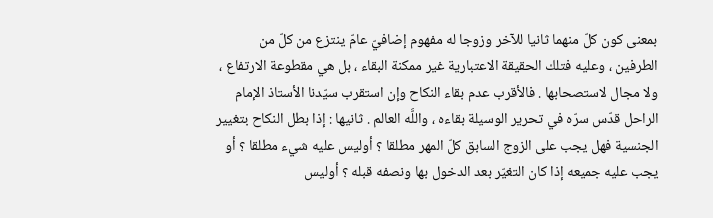بمعنى كون كلّ منهما ثانيا للآخر وزوجا له مفهوم إضافيّ عامّ ينتزع من كلّ من الطرفين ، وعليه فتلك الحقيقة الاعتبارية غير ممكنة البقاء ، بل هي مقطوعة الارتفاع ، ولا مجال لاستصحابها . فالأقرب عدم بقاء النكاح وإن استقرب سيّدنا الأستاذ الإمام الراحل قدّس سرّه في تحرير الوسيلة بقاءه ، واللَّه العالم . ثانيها : إذا بطل النكاح بتغيير الجنسية فهل يجب على الزوج السابق كلّ المهر مطلقا ؟ أوليس عليه شيء مطلقا ؟ أو يجب عليه جميعه إذا كان التغيّر بعد الدخول بها ونصفه قبله ؟ أوليس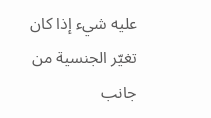عليه شيء إذا كان تغيّر الجنسية من جانب